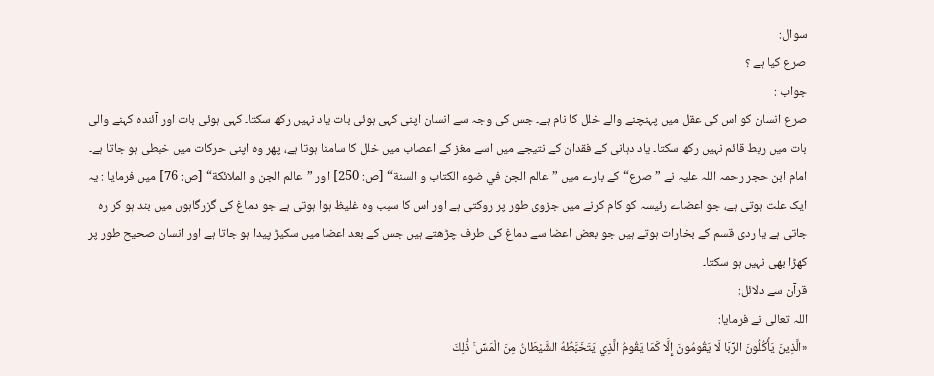سوال:
صرع کیا ہے ؟
جواب :
صرع انسان کو اس کی عقل میں پہنچنے والے خلل کا نام ہے۔ جس کی وجہ سے انسان اپنی کہی ہوئی بات یاد نہیں رکھ سکتا۔ کہی ہوئی بات اور آئندہ کہنے والی بات میں ربط قائم نہیں رکھ سکتا۔ یاد دہانی کے فقدان کے نتیجے میں اسے مغز کے اعصاب میں خلل کا سامنا ہوتا ہے، پھر وہ اپنی حرکات میں خبطی ہو جاتا ہے۔
امام ابن حجر رحمہ اللہ علیہ نے ”صرع“کے بارے میں ”عالم الجن في ضوء الكتاب و السنة“ [ص: 250] اور ”عالم الجن و الملائكة“ [ص: 76] میں فرمایا : یہ ایک علت ہوتی ہے، جو اعضاے رئیسہ کو کام کرنے میں جزوی طور پر روکتی ہے اور اس کا سبب وہ غلیظ ہوا ہوتی ہے جو دماغ کی گزرگاہوں میں بند ہو کر رہ جاتی ہے یا ردی قسم کے بخارات ہوتے ہیں جو بعض اعضا سے دماغ کی طرف چڑھتے ہیں جس کے بعد اعضا میں سکیڑ پیدا ہو جاتا ہے اور انسان صحیح طور پر کھڑا بھی نہیں ہو سکتا۔
قرآن سے دلائل:
اللہ تعالی نے فرمایا:
«الَّذِينَ يَأْكُلُونَ الرِّبَا لَا يَقُومُونَ إِلَّا كَمَا يَقُومُ الَّذِي يَتَخَبَّطُهُ الشَّيْطَانُ مِنَ الْمَسِّ ۚ ذَٰلِكَ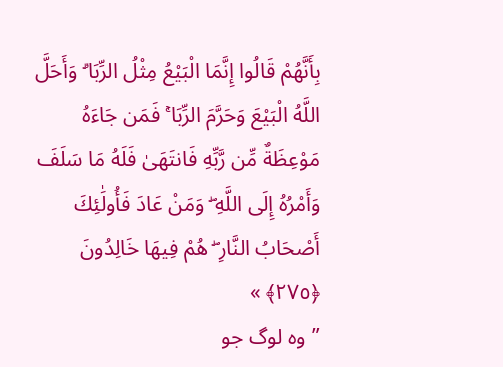بِأَنَّهُمْ قَالُوا إِنَّمَا الْبَيْعُ مِثْلُ الرِّبَا ۗ وَأَحَلَّ اللَّهُ الْبَيْعَ وَحَرَّمَ الرِّبَا ۚ فَمَن جَاءَهُ مَوْعِظَةٌ مِّن رَّبِّهِ فَانتَهَىٰ فَلَهُ مَا سَلَفَ وَأَمْرُهُ إِلَى اللَّهِ ۖ وَمَنْ عَادَ فَأُولَٰئِكَ أَصْحَابُ النَّارِ ۖ هُمْ فِيهَا خَالِدُونَ ﴿٢٧٥﴾ »
”وہ لوگ جو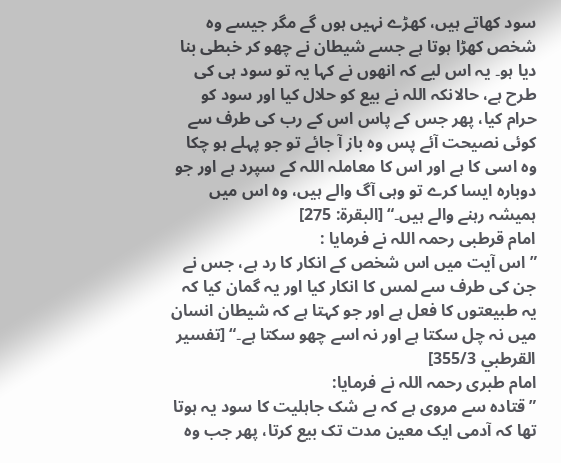سود کھاتے ہیں، کھڑے نہیں ہوں گے مگر جیسے وہ شخص کھڑا ہوتا ہے جسے شیطان نے چھو کر خبطی بنا دیا ہو۔ یہ اس لیے کہ انھوں نے کہا یہ تو سود ہی کی طرح ہے، حالانکہ اللہ نے بیع کو حلال کیا اور سود کو حرام کیا، پھر جس کے پاس اس کے رب کی طرف سے کوئی نصیحت آئے پس وہ باز آ جائے تو جو پہلے ہو چکا وہ اسی کا ہے اور اس کا معاملہ اللہ کے سپرد ہے اور جو دوبارہ ایسا کرے تو وہی آگ والے ہیں، وہ اس میں ہمیشہ رہنے والے ہیں۔“ [البقرة: 275]
امام قرطبی رحمہ اللہ نے فرمایا :
”اس آیت میں اس شخص کے انکار کا رد ہے، جس نے جن کی طرف سے لمس کا انکار کیا اور یہ گمان کیا کہ یہ طبیعتوں کا فعل ہے اور جو کہتا ہے کہ شیطان انسان میں نہ چل سکتا ہے اور نہ اسے چھو سکتا ہے۔“ [تفسير القرطبي 355/3]
امام طبری رحمہ اللہ نے فرمایا:
”قتادہ سے مروی ہے کہ بے شک جاہلیت کا سود یہ ہوتا تھا کہ آدمی ایک معین مدت تک بیع کرتا، پھر جب وہ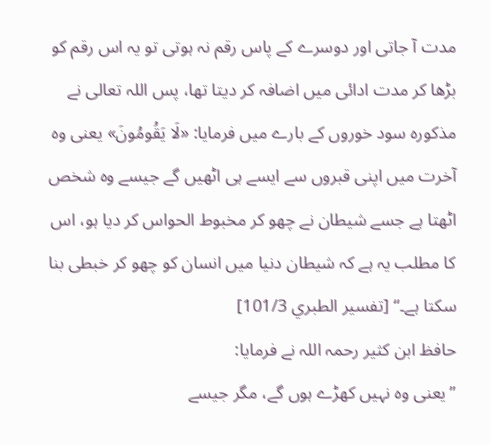مدت آ جاتی اور دوسرے کے پاس رقم نہ ہوتی تو یہ اس رقم کو بڑھا کر مدت ادائی میں اضافہ کر دیتا تھا، پس اللہ تعالی نے مذکورہ سود خوروں کے بارے میں فرمایا: «لَا يَقُومُونَ» یعنی وہ آخرت میں اپنی قبروں سے ایسے ہی اٹھیں گے جیسے وہ شخص اٹھتا ہے جسے شیطان نے چھو کر مخبوط الحواس کر دیا ہو، اس کا مطلب یہ ہے کہ شیطان دنیا میں انسان کو چھو کر خبطی بنا سکتا ہے۔“ [تفسير الطبري 101/3]
حافظ ابن کثیر رحمہ اللہ نے فرمایا:
”یعنی وہ نہیں کھڑے ہوں گے، مگر جیسے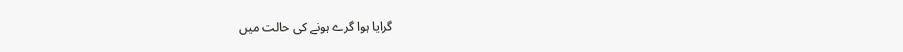گرایا ہوا گرے ہونے کی حالت میں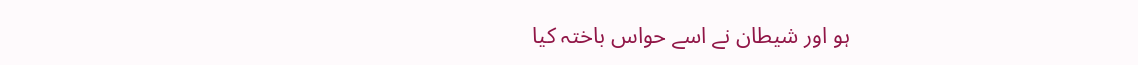ہو اور شیطان نے اسے حواس باختہ کیا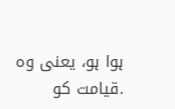ہوا ہو، یعنی وہ .قیامت کو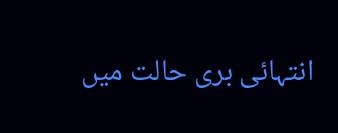انتہائی بری حالت میں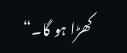کھڑا ہو گا۔“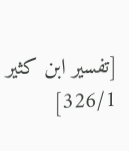[تفسير ابن كثير 326/1]